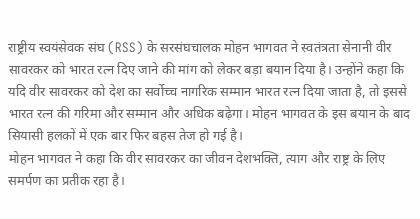राष्ट्रीय स्वयंसेवक संघ (RSS) के सरसंघचालक मोहन भागवत ने स्वतंत्रता सेनानी वीर सावरकर को भारत रत्न दिए जाने की मांग को लेकर बड़ा बयान दिया है। उन्होंने कहा कि यदि वीर सावरकर को देश का सर्वोच्च नागरिक सम्मान भारत रत्न दिया जाता है, तो इससे भारत रत्न की गरिमा और सम्मान और अधिक बढ़ेगा। मोहन भागवत के इस बयान के बाद सियासी हलकों में एक बार फिर बहस तेज हो गई है।
मोहन भागवत ने कहा कि वीर सावरकर का जीवन देशभक्ति, त्याग और राष्ट्र के लिए समर्पण का प्रतीक रहा है।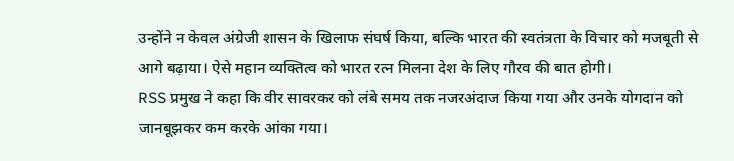उन्होंने न केवल अंग्रेजी शासन के खिलाफ संघर्ष किया, बल्कि भारत की स्वतंत्रता के विचार को मजबूती से आगे बढ़ाया। ऐसे महान व्यक्तित्व को भारत रत्न मिलना देश के लिए गौरव की बात होगी।
RSS प्रमुख ने कहा कि वीर सावरकर को लंबे समय तक नजरअंदाज किया गया और उनके योगदान को जानबूझकर कम करके आंका गया।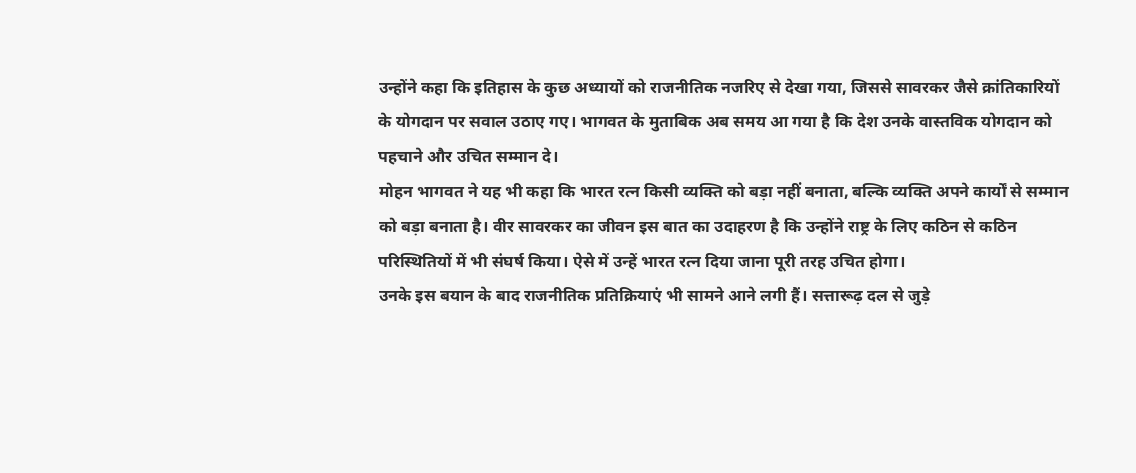उन्होंने कहा कि इतिहास के कुछ अध्यायों को राजनीतिक नजरिए से देखा गया, जिससे सावरकर जैसे क्रांतिकारियों के योगदान पर सवाल उठाए गए। भागवत के मुताबिक अब समय आ गया है कि देश उनके वास्तविक योगदान को पहचाने और उचित सम्मान दे।
मोहन भागवत ने यह भी कहा कि भारत रत्न किसी व्यक्ति को बड़ा नहीं बनाता, बल्कि व्यक्ति अपने कार्यों से सम्मान को बड़ा बनाता है। वीर सावरकर का जीवन इस बात का उदाहरण है कि उन्होंने राष्ट्र के लिए कठिन से कठिन परिस्थितियों में भी संघर्ष किया। ऐसे में उन्हें भारत रत्न दिया जाना पूरी तरह उचित होगा।
उनके इस बयान के बाद राजनीतिक प्रतिक्रियाएं भी सामने आने लगी हैं। सत्तारूढ़ दल से जुड़े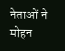नेताओं ने मोहन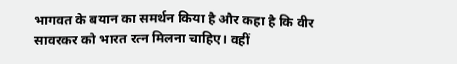भागवत के बयान का समर्थन किया है और कहा है कि वीर सावरकर को भारत रत्न मिलना चाहिए। वहीं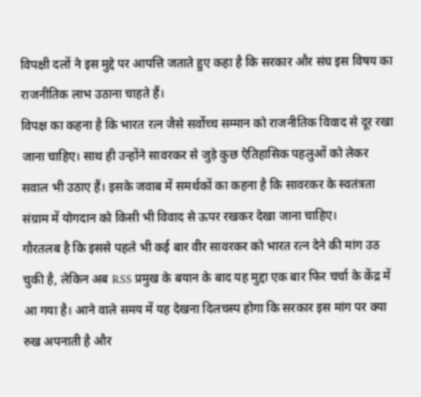विपक्षी दलों ने इस मुद्दे पर आपत्ति जताते हुए कहा है कि सरकार और संघ इस विषय का राजनीतिक लाभ उठाना चाहते हैं।
विपक्ष का कहना है कि भारत रत्न जैसे सर्वोच्च सम्मान को राजनीतिक विवाद से दूर रखा जाना चाहिए। साथ ही उन्होंने सावरकर से जुड़े कुछ ऐतिहासिक पहलुओं को लेकर सवाल भी उठाए हैं। इसके जवाब में समर्थकों का कहना है कि सावरकर के स्वतंत्रता संग्राम में योगदान को किसी भी विवाद से ऊपर रखकर देखा जाना चाहिए।
गौरतलब है कि इससे पहले भी कई बार वीर सावरकर को भारत रत्न देने की मांग उठ चुकी है, लेकिन अब RSS प्रमुख के बयान के बाद यह मुद्दा एक बार फिर चर्चा के केंद्र में आ गया है। आने वाले समय में यह देखना दिलचस्प होगा कि सरकार इस मांग पर क्या रुख अपनाती है और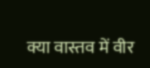क्या वास्तव में वीर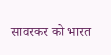सावरकर को भारत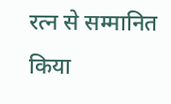रत्न से सम्मानित किया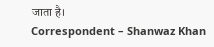जाता है।
Correspondent – Shanwaz Khan